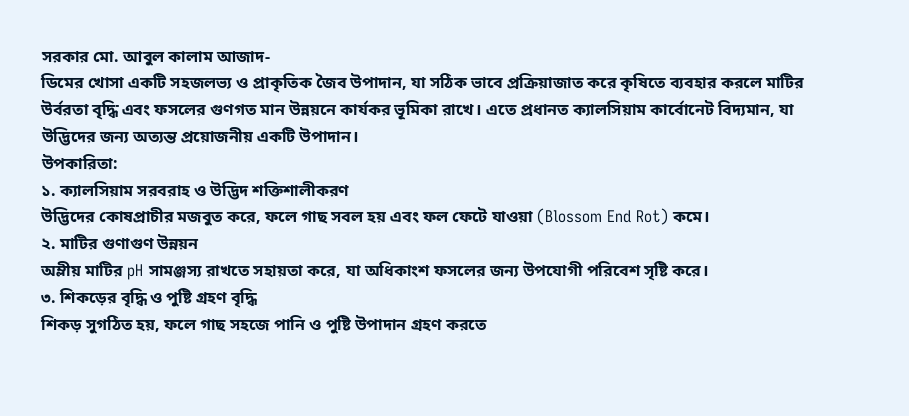সরকার মো. আবুল কালাম আজাদ-
ডিমের খোসা একটি সহজলভ্য ও প্রাকৃতিক জৈব উপাদান, যা সঠিক ভাবে প্রক্রিয়াজাত করে কৃষিতে ব্যবহার করলে মাটির উর্বরতা বৃদ্ধি এবং ফসলের গুণগত মান উন্নয়নে কার্যকর ভূমিকা রাখে। এতে প্রধানত ক্যালসিয়াম কার্বোনেট বিদ্যমান, যা উদ্ভিদের জন্য অত্যন্ত প্রয়োজনীয় একটি উপাদান।
উপকারিতা:
১. ক্যালসিয়াম সরবরাহ ও উদ্ভিদ শক্তিশালীকরণ
উদ্ভিদের কোষপ্রাচীর মজবুত করে, ফলে গাছ সবল হয় এবং ফল ফেটে যাওয়া (Blossom End Rot) কমে।
২. মাটির গুণাগুণ উন্নয়ন
অম্লীয় মাটির pH সামঞ্জস্য রাখতে সহায়তা করে, যা অধিকাংশ ফসলের জন্য উপযোগী পরিবেশ সৃষ্টি করে।
৩. শিকড়ের বৃদ্ধি ও পুষ্টি গ্রহণ বৃদ্ধি
শিকড় সুগঠিত হয়, ফলে গাছ সহজে পানি ও পুষ্টি উপাদান গ্রহণ করতে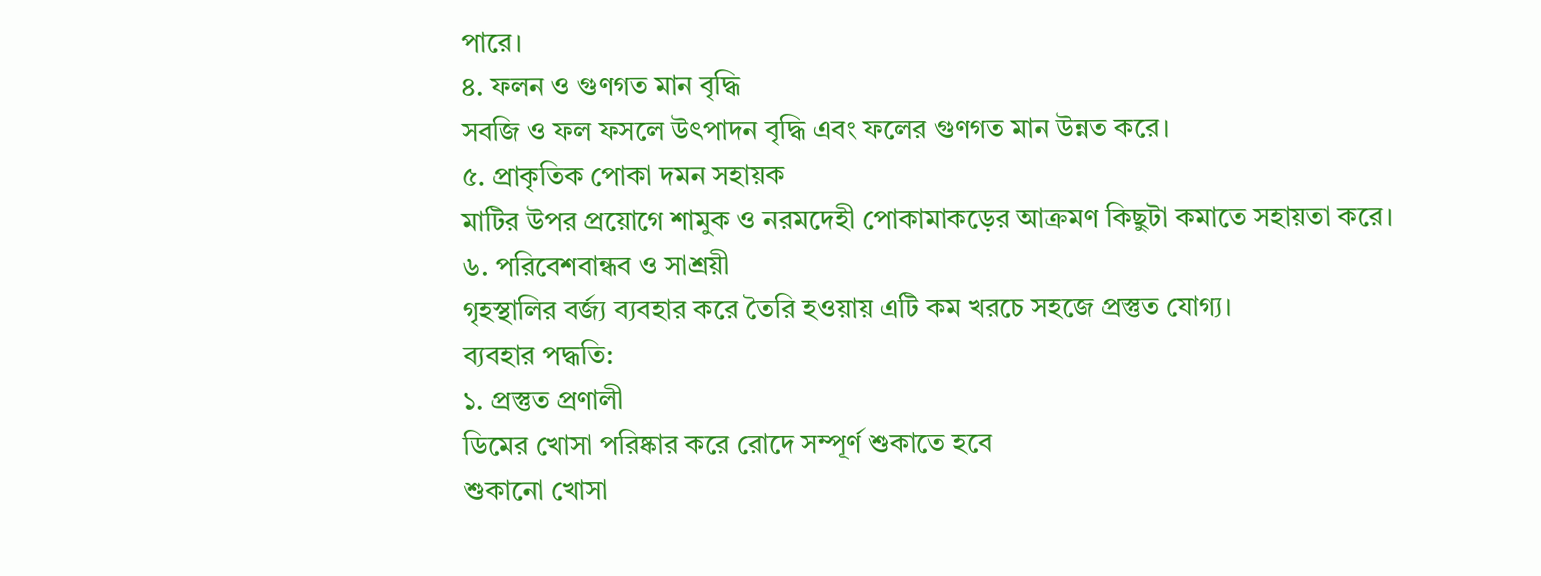পারে।
৪. ফলন ও গুণগত মান বৃদ্ধি
সবজি ও ফল ফসলে উৎপাদন বৃদ্ধি এবং ফলের গুণগত মান উন্নত করে।
৫. প্রাকৃতিক পোকা দমন সহায়ক
মাটির উপর প্রয়োগে শামুক ও নরমদেহী পোকামাকড়ের আক্রমণ কিছুটা কমাতে সহায়তা করে।
৬. পরিবেশবান্ধব ও সাশ্রয়ী
গৃহস্থালির বর্জ্য ব্যবহার করে তৈরি হওয়ায় এটি কম খরচে সহজে প্রস্তুত যোগ্য।
ব্যবহার পদ্ধতি:
১. প্রস্তুত প্রণালী
ডিমের খোসা পরিষ্কার করে রোদে সম্পূর্ণ শুকাতে হবে
শুকানো খোসা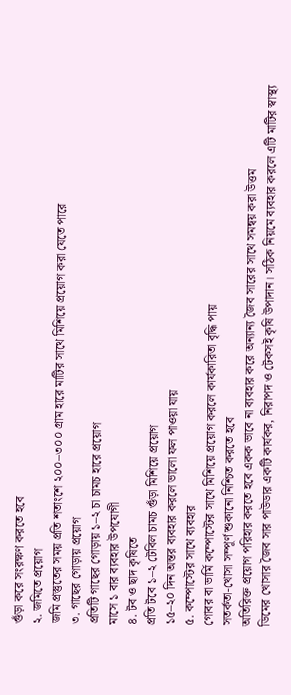গুঁড়া করে সংরক্ষণ করতে হবে
২. জমিতে প্রয়োগ
জমি প্রস্তুতের সময় প্রতি শতাংশে ২০০–৩০০ গ্রাম হারে মাটির সাথে মিশিয়ে প্রয়োগ করা যেতে পারে
৩. গাছের গোড়ায় প্রয়োগ
প্রতিটি গাছের গোড়ায় ১–২ চা চামচ হারে প্রয়োগ
মাসে ১ বার ব্যবহার উপযোগী
৪. টব ও ছাদ কৃষিতে
প্রতি টবে ১–২ টেবিল চামচ গুঁড়া মিশিয়ে প্রয়োগ
১৫–২০ দিন অন্তর ব্যবহার করলে ভালো ফল পাওয়া যায়
৫. কম্পোস্টের সাথে ব্যবহার
গোবর বা ভার্মি কম্পোস্টের সাথে মিশিয়ে প্রয়োগ করলে কার্যকারিতা বৃদ্ধি পায়
সতর্কতা-খোসা সম্পূর্ণ শুকানো নিশ্চিত করতে হবে
অতিরিক্ত প্রয়োগ পরিহার করতে হবে একক ভাবে না ব্যবহার করে অন্যান্য জৈব সারের সাথে সমন্বয় করা উত্তম
ডিমের খোসার জৈব সার পাউডার একটি কার্যকর, নিরাপদ ও টেকসই কৃষি উপাদান। সঠিক নিয়মে ব্যবহার করলে এটি মাটির স্বাস্থ্য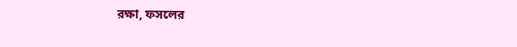রক্ষা, ফসলের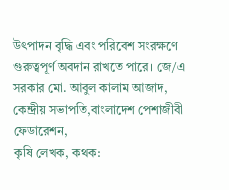উৎপাদন বৃদ্ধি এবং পরিবেশ সংরক্ষণে গুরুত্বপূর্ণ অবদান রাখতে পারে। জে/এ
সরকার মো. আবুল কালাম আজাদ,
কেন্দ্রীয় সভাপতি,বাংলাদেশ পেশাজীবী ফেডারেশন,
কৃষি লেখক, কথক: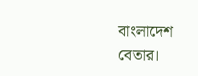বাংলাদেশ বেতার।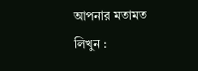আপনার মতামত লিখুন :